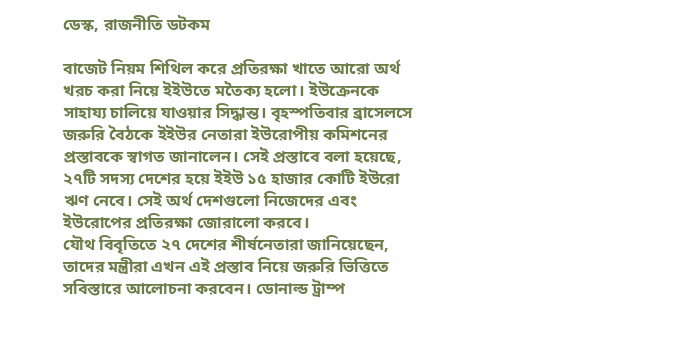ডেস্ক, রাজনীতি ডটকম

বাজেট নিয়ম শিথিল করে প্রতিরক্ষা খাতে আরো অর্থ খরচ করা নিয়ে ইইউতে মতৈক্য হলো। ইউক্রেনকে সাহায্য চালিয়ে যাওয়ার সিদ্ধান্ত। বৃহস্পতিবার ব্রাসেলসে জরুরি বৈঠকে ইইউর নেতারা ইউরোপীয় কমিশনের প্রস্তাবকে স্বাগত জানালেন। সেই প্রস্তাবে বলা হয়েছে, ২৭টি সদস্য দেশের হয়ে ইইউ ১৫ হাজার কোটি ইউরো ঋণ নেবে। সেই অর্থ দেশগুলো নিজেদের এবং ইউরোপের প্রতিরক্ষা জোরালো করবে।
যৌথ বিবৃতিতে ২৭ দেশের শীর্ষনেতারা জানিয়েছেন, তাদের মন্ত্রীরা এখন এই প্রস্তাব নিয়ে জরুরি ভিত্তিতে সবিস্তারে আলোচনা করবেন। ডোনাল্ড ট্রাম্প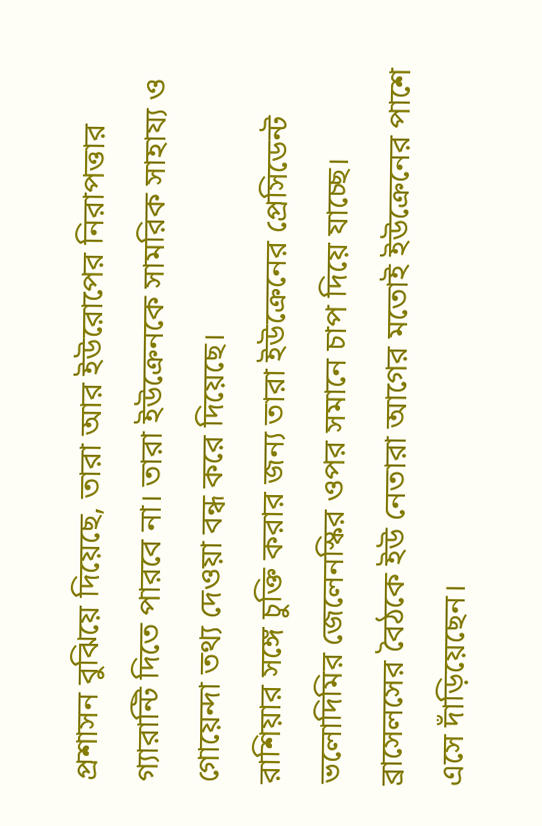প্রশাসন বুঝিয়ে দিয়েছে, তারা আর ইউরোপের নিরাপত্তার গ্যারান্টি দিতে পারবে না। তারা ইউক্রেনকে সামরিক সাহায্য ও গোয়েন্দা তথ্য দেওয়া বন্ধ করে দিয়েছে।
রাশিয়ার সঙ্গে চুক্তি করার জন্য তারা ইউক্রেনের প্রেসিডেন্ট ভলোদিমির জেলেনস্কির ওপর সমানে চাপ দিয়ে যাচ্ছে। ব্রাসেলসের বৈঠকে ইউ নেতারা আগের মতোই ইউক্রেনের পাশে এসে দাঁড়িয়েছেন।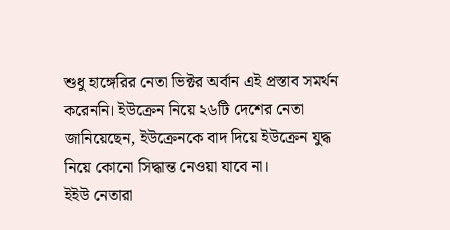শুধু হাঙ্গেরির নেতা ভিক্টর অর্বান এই প্রস্তাব সমর্থন করেননি। ইউক্রেন নিয়ে ২৬টি দেশের নেতা জানিয়েছেন, ইউক্রেনকে বাদ দিয়ে ইউক্রেন যুদ্ধ নিয়ে কোনো সিদ্ধান্ত নেওয়া যাবে না।
ইইউ নেতারা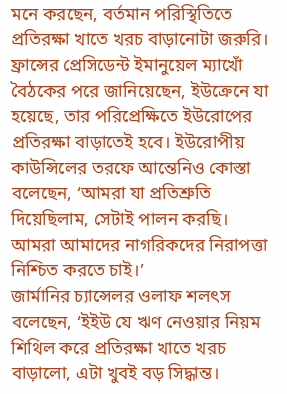মনে করছেন, বর্তমান পরিস্থিতিতে প্রতিরক্ষা খাতে খরচ বাড়ানোটা জরুরি। ফ্রান্সের প্রেসিডেন্ট ইমানুয়েল ম্যাখোঁ বৈঠকের পরে জানিয়েছেন, ইউক্রেনে যা হয়েছে, তার পরিপ্রেক্ষিতে ইউরোপের প্রতিরক্ষা বাড়াতেই হবে। ইউরোপীয় কাউন্সিলের তরফে আন্তেনিও কোস্তা বলেছেন, ‘আমরা যা প্রতিশ্রুতি দিয়েছিলাম, সেটাই পালন করছি। আমরা আমাদের নাগরিকদের নিরাপত্তা নিশ্চিত করতে চাই।’
জার্মানির চ্যান্সেলর ওলাফ শলৎস বলেছেন, ‘ইইউ যে ঋণ নেওয়ার নিয়ম শিথিল করে প্রতিরক্ষা খাতে খরচ বাড়ালো, এটা খুবই বড় সিদ্ধান্ত।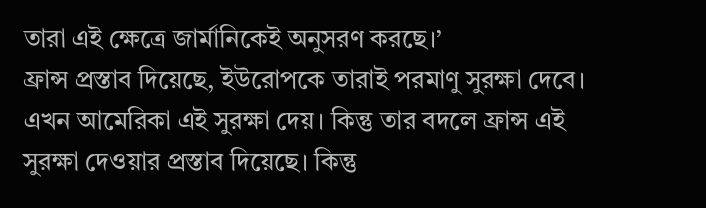তারা এই ক্ষেত্রে জার্মানিকেই অনুসরণ করছে।’
ফ্রান্স প্রস্তাব দিয়েছে, ইউরোপকে তারাই পরমাণু সুরক্ষা দেবে। এখন আমেরিকা এই সুরক্ষা দেয়। কিন্তু তার বদলে ফ্রান্স এই সুরক্ষা দেওয়ার প্রস্তাব দিয়েছে। কিন্তু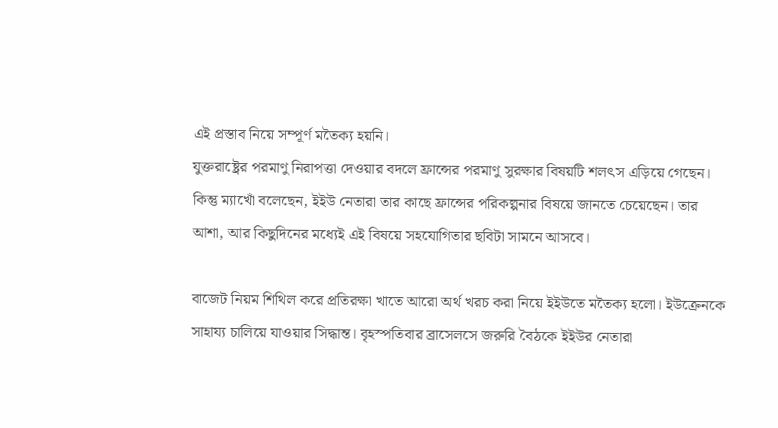এই প্রস্তাব নিয়ে সম্পূর্ণ মতৈক্য হয়নি।
যুক্তরাষ্ট্রের পরমাণু নিরাপত্তা দেওয়ার বদলে ফ্রান্সের পরমাণু সুরক্ষার বিষয়টি শলৎস এড়িয়ে গেছেন। কিন্তু ম্যাখোঁ বলেছেন, ইইউ নেতারা তার কাছে ফ্রান্সের পরিকল্পনার বিষয়ে জানতে চেয়েছেন। তার আশা, আর কিছুদিনের মধ্যেই এই বিষয়ে সহযোগিতার ছবিটা সামনে আসবে।

বাজেট নিয়ম শিথিল করে প্রতিরক্ষা খাতে আরো অর্থ খরচ করা নিয়ে ইইউতে মতৈক্য হলো। ইউক্রেনকে সাহায্য চালিয়ে যাওয়ার সিদ্ধান্ত। বৃহস্পতিবার ব্রাসেলসে জরুরি বৈঠকে ইইউর নেতারা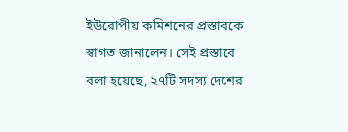ইউরোপীয় কমিশনের প্রস্তাবকে স্বাগত জানালেন। সেই প্রস্তাবে বলা হয়েছে, ২৭টি সদস্য দেশের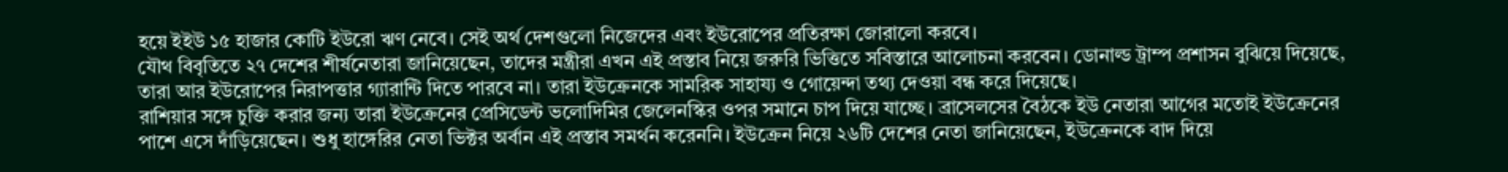হয়ে ইইউ ১৫ হাজার কোটি ইউরো ঋণ নেবে। সেই অর্থ দেশগুলো নিজেদের এবং ইউরোপের প্রতিরক্ষা জোরালো করবে।
যৌথ বিবৃতিতে ২৭ দেশের শীর্ষনেতারা জানিয়েছেন, তাদের মন্ত্রীরা এখন এই প্রস্তাব নিয়ে জরুরি ভিত্তিতে সবিস্তারে আলোচনা করবেন। ডোনাল্ড ট্রাম্প প্রশাসন বুঝিয়ে দিয়েছে, তারা আর ইউরোপের নিরাপত্তার গ্যারান্টি দিতে পারবে না। তারা ইউক্রেনকে সামরিক সাহায্য ও গোয়েন্দা তথ্য দেওয়া বন্ধ করে দিয়েছে।
রাশিয়ার সঙ্গে চুক্তি করার জন্য তারা ইউক্রেনের প্রেসিডেন্ট ভলোদিমির জেলেনস্কির ওপর সমানে চাপ দিয়ে যাচ্ছে। ব্রাসেলসের বৈঠকে ইউ নেতারা আগের মতোই ইউক্রেনের পাশে এসে দাঁড়িয়েছেন। শুধু হাঙ্গেরির নেতা ভিক্টর অর্বান এই প্রস্তাব সমর্থন করেননি। ইউক্রেন নিয়ে ২৬টি দেশের নেতা জানিয়েছেন, ইউক্রেনকে বাদ দিয়ে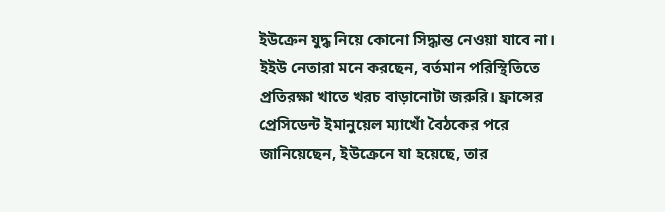ইউক্রেন যুদ্ধ নিয়ে কোনো সিদ্ধান্ত নেওয়া যাবে না।
ইইউ নেতারা মনে করছেন, বর্তমান পরিস্থিতিতে প্রতিরক্ষা খাতে খরচ বাড়ানোটা জরুরি। ফ্রান্সের প্রেসিডেন্ট ইমানুয়েল ম্যাখোঁ বৈঠকের পরে জানিয়েছেন, ইউক্রেনে যা হয়েছে, তার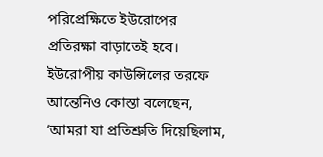পরিপ্রেক্ষিতে ইউরোপের প্রতিরক্ষা বাড়াতেই হবে। ইউরোপীয় কাউন্সিলের তরফে আন্তেনিও কোস্তা বলেছেন, ‘আমরা যা প্রতিশ্রুতি দিয়েছিলাম,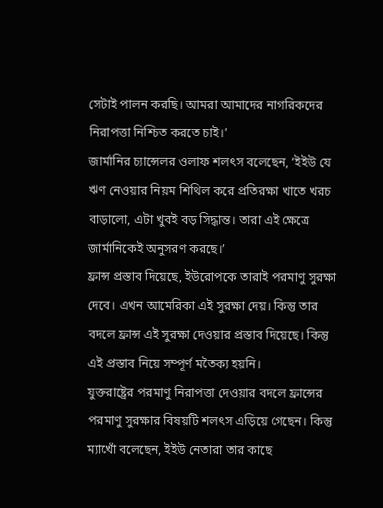সেটাই পালন করছি। আমরা আমাদের নাগরিকদের নিরাপত্তা নিশ্চিত করতে চাই।’
জার্মানির চ্যান্সেলর ওলাফ শলৎস বলেছেন, ‘ইইউ যে ঋণ নেওয়ার নিয়ম শিথিল করে প্রতিরক্ষা খাতে খরচ বাড়ালো, এটা খুবই বড় সিদ্ধান্ত। তারা এই ক্ষেত্রে জার্মানিকেই অনুসরণ করছে।’
ফ্রান্স প্রস্তাব দিয়েছে, ইউরোপকে তারাই পরমাণু সুরক্ষা দেবে। এখন আমেরিকা এই সুরক্ষা দেয়। কিন্তু তার বদলে ফ্রান্স এই সুরক্ষা দেওয়ার প্রস্তাব দিয়েছে। কিন্তু এই প্রস্তাব নিয়ে সম্পূর্ণ মতৈক্য হয়নি।
যুক্তরাষ্ট্রের পরমাণু নিরাপত্তা দেওয়ার বদলে ফ্রান্সের পরমাণু সুরক্ষার বিষয়টি শলৎস এড়িয়ে গেছেন। কিন্তু ম্যাখোঁ বলেছেন, ইইউ নেতারা তার কাছে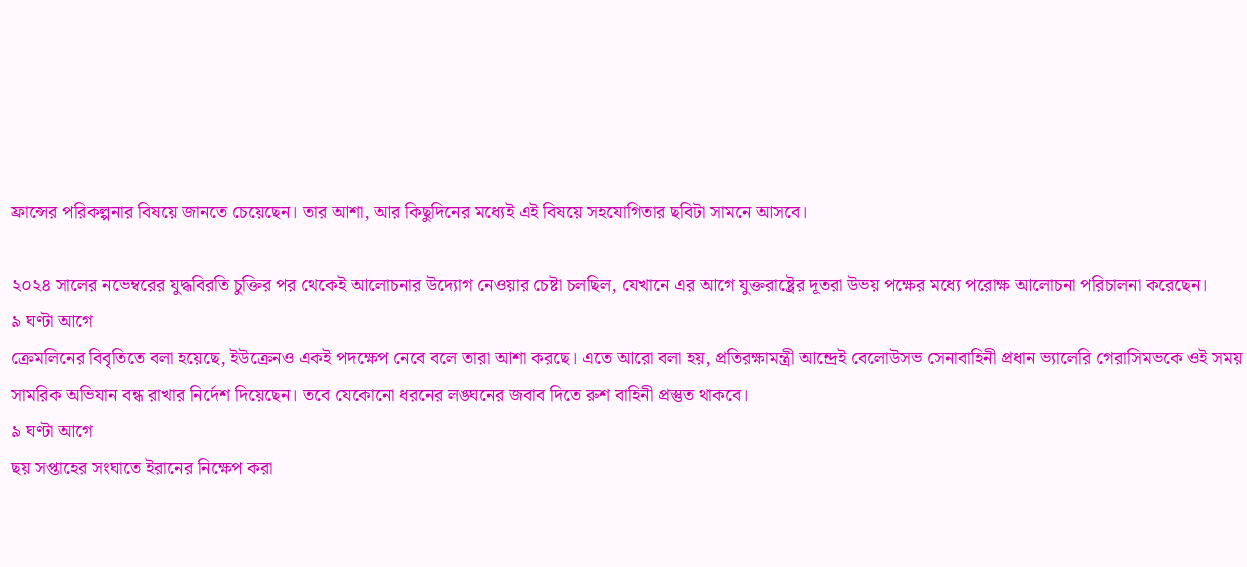ফ্রান্সের পরিকল্পনার বিষয়ে জানতে চেয়েছেন। তার আশা, আর কিছুদিনের মধ্যেই এই বিষয়ে সহযোগিতার ছবিটা সামনে আসবে।

২০২৪ সালের নভেম্বরের যুদ্ধবিরতি চুক্তির পর থেকেই আলোচনার উদ্যোগ নেওয়ার চেষ্টা চলছিল, যেখানে এর আগে যুক্তরাষ্ট্রের দূতরা উভয় পক্ষের মধ্যে পরোক্ষ আলোচনা পরিচালনা করেছেন।
৯ ঘণ্টা আগে
ক্রেমলিনের বিবৃতিতে বলা হয়েছে, ইউক্রেনও একই পদক্ষেপ নেবে বলে তারা আশা করছে। এতে আরো বলা হয়, প্রতিরক্ষামন্ত্রী আন্দ্রেই বেলোউসভ সেনাবাহিনী প্রধান ভ্যালেরি গেরাসিমভকে ওই সময় সামরিক অভিযান বন্ধ রাখার নির্দেশ দিয়েছেন। তবে যেকোনো ধরনের লঙ্ঘনের জবাব দিতে রুশ বাহিনী প্রস্তুত থাকবে।
৯ ঘণ্টা আগে
ছয় সপ্তাহের সংঘাতে ইরানের নিক্ষেপ করা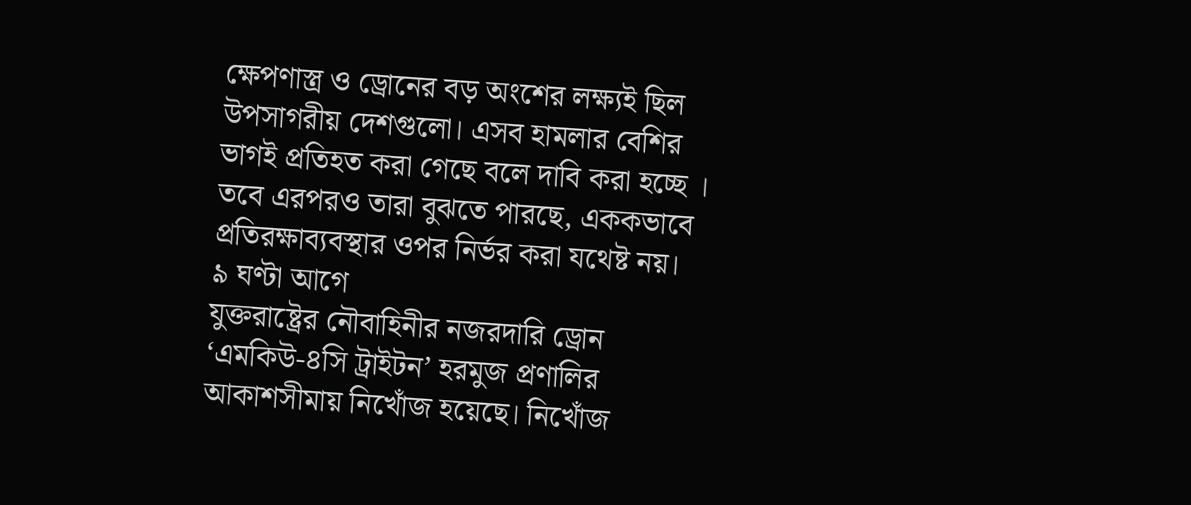ক্ষেপণাস্ত্র ও ড্রোনের বড় অংশের লক্ষ্যই ছিল উপসাগরীয় দেশগুলো। এসব হামলার বেশির ভাগই প্রতিহত করা গেছে বলে দাবি করা হচ্ছে । তবে এরপরও তারা বুঝতে পারছে, এককভাবে প্রতিরক্ষাব্যবস্থার ওপর নির্ভর করা যথেষ্ট নয়।
৯ ঘণ্টা আগে
যুক্তরাষ্ট্রের নৌবাহিনীর নজরদারি ড্রোন ‘এমকিউ-৪সি ট্রাইটন’ হরমুজ প্রণালির আকাশসীমায় নিখোঁজ হয়েছে। নিখোঁজ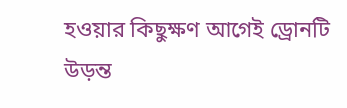হওয়ার কিছুক্ষণ আগেই ড্রোনটি উড়ন্ত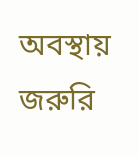অবস্থায় জরুরি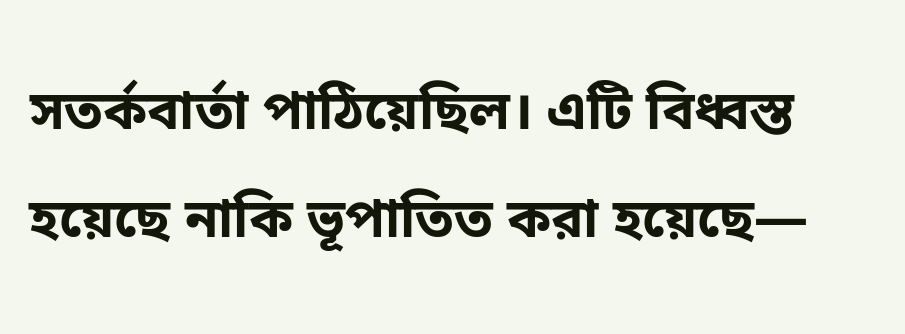সতর্কবার্তা পাঠিয়েছিল। এটি বিধ্বস্ত হয়েছে নাকি ভূপাতিত করা হয়েছে—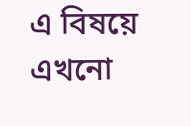এ বিষয়ে এখনো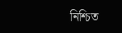নিশ্চিত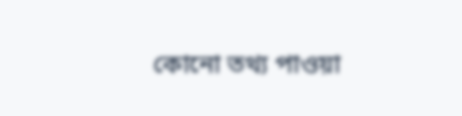কোনো তথ্য পাওয়া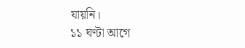যায়নি।
১১ ঘণ্টা আগে